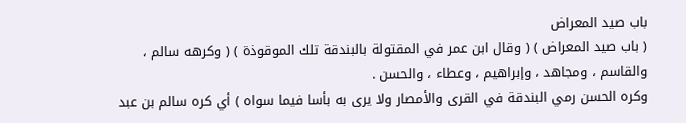باب صيد المعراض
( باب صيد المعراض ) ( وقال ابن عمر في المقتولة بالبندقة تلك الموقوذة ) ( وكرهه سالم ، والقاسم ، ومجاهد ، وإبراهيم ، وعطاء ، والحسن .
وكره الحسن رمي البندقة في القرى والأمصار ولا يرى به بأسا فيما سواه ) أي كره سالم بن عبد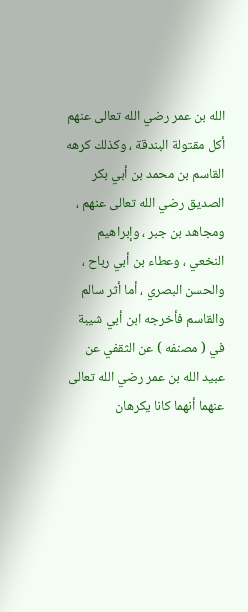الله بن عمر رضي الله تعالى عنهم أكل مقتولة البندقة ، وكذلك كرهه القاسم بن محمد بن أبي بكر الصديق رضي الله تعالى عنهم ، ومجاهد بن جبر ، وإبراهيم النخعي ، وعطاء بن أبي رباح ، والحسن البصري ، أما أثر سالم والقاسم فأخرجه ابن أبي شيبة في ( مصنفه ) عن الثقفي عن عبيد الله بن عمر رضي الله تعالى عنهما أنهما كانا يكرهان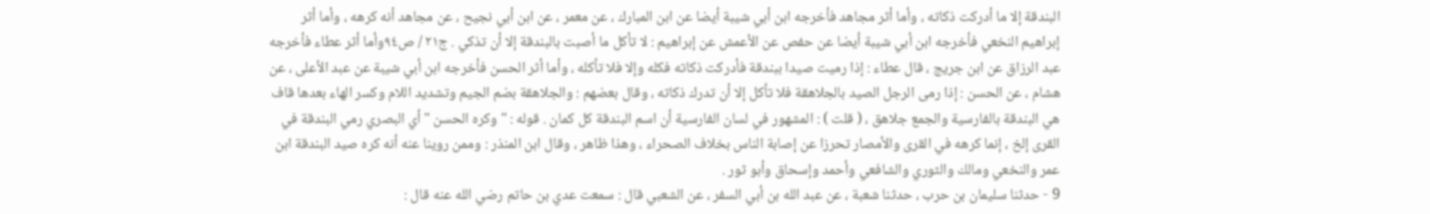البندقة إلا ما أدركت ذكاته ، وأما أثر مجاهد فأخرجه ابن أبي شيبة أيضا عن ابن المبارك ، عن معمر ، عن ابن أبي نجيح ، عن مجاهد أنه كرهه ، وأما أثر إبراهيم النخعي فأخرجه ابن أبي شيبة أيضا عن حفص عن الأعمش عن إبراهيم : لا تأكل ما أصبت بالبندقة إلا أن تذكي . ج٢١ / ص٩٤وأما أثر عطاء فأخرجه عبد الرزاق عن ابن جريج ، قال عطاء : إذا رميت صيدا ببندقة فأدركت ذكاته فكله وإلا فلا تأكله ، وأما أثر الحسن فأخرجه ابن أبي شيبة عن عبد الأعلى ، عن هشام ، عن الحسن : إذا رمى الرجل الصيد بالجلاهقة فلا تأكل إلا أن تدرك ذكاته ، وقال بعضهم : والجلاهقة بضم الجيم وتشديد اللام وكسر الهاء بعدها قاف هي البندقة بالفارسية والجمع جلاهق ، ( قلت ) : المشهور في لسان الفارسية أن اسم البندقة كل كمان . قوله : " وكره الحسن " أي البصري رمي البندقة في القرى إلخ ، إنما كرهه في القرى والأمصار تحرزا عن إصابة الناس بخلاف الصحراء ، وهذا ظاهر ، وقال ابن المنذر : وممن روينا عنه أنه كره صيد البندقة ابن عمر والنخعي ومالك والثوري والشافعي وأحمد وإسحاق وأبو ثور .
9 - حدثنا سليمان بن حرب ، حدثنا شعبة ، عن عبد الله بن أبي السفر ، عن الشعبي قال : سمعت عدي بن حاتم رضي الله عنه قال :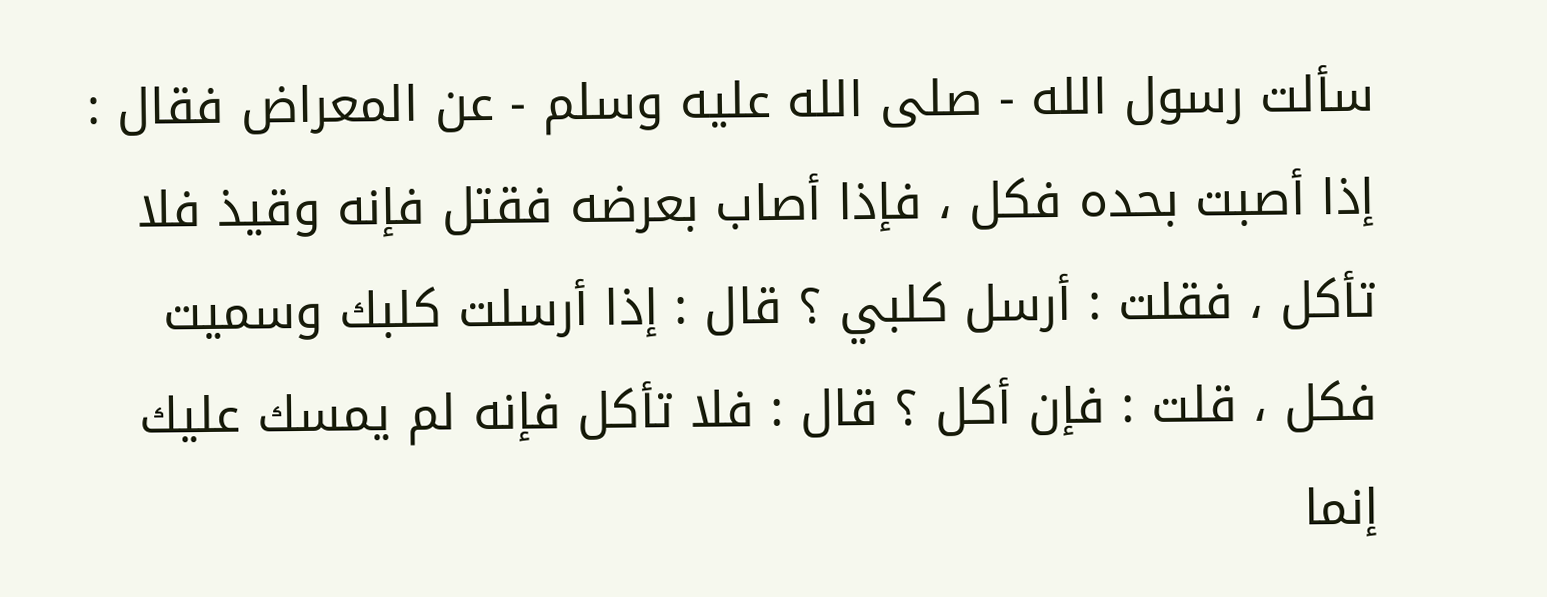سألت رسول الله - صلى الله عليه وسلم - عن المعراض فقال : إذا أصبت بحده فكل ، فإذا أصاب بعرضه فقتل فإنه وقيذ فلا تأكل ، فقلت : أرسل كلبي ؟ قال : إذا أرسلت كلبك وسميت فكل ، قلت : فإن أكل ؟ قال : فلا تأكل فإنه لم يمسك عليك إنما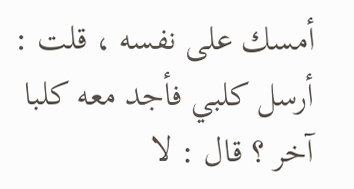أمسك على نفسه ، قلت : أرسل كلبي فأجد معه كلبا آخر ؟ قال : لا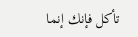تأكل فإنك إنما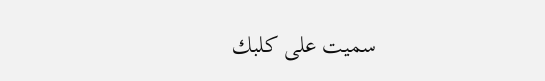سميت على كلبك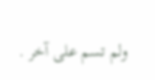ولم تسم على آخر .